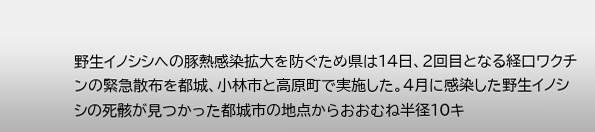野生イノシシへの豚熱感染拡大を防ぐため県は14日、2回目となる経口ワクチンの緊急散布を都城、小林市と高原町で実施した。4月に感染した野生イノシシの死骸が見つかった都城市の地点からおおむね半径10キ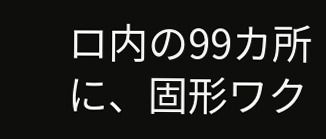ロ内の99カ所に、固形ワク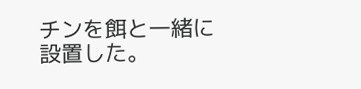チンを餌と一緒に設置した。